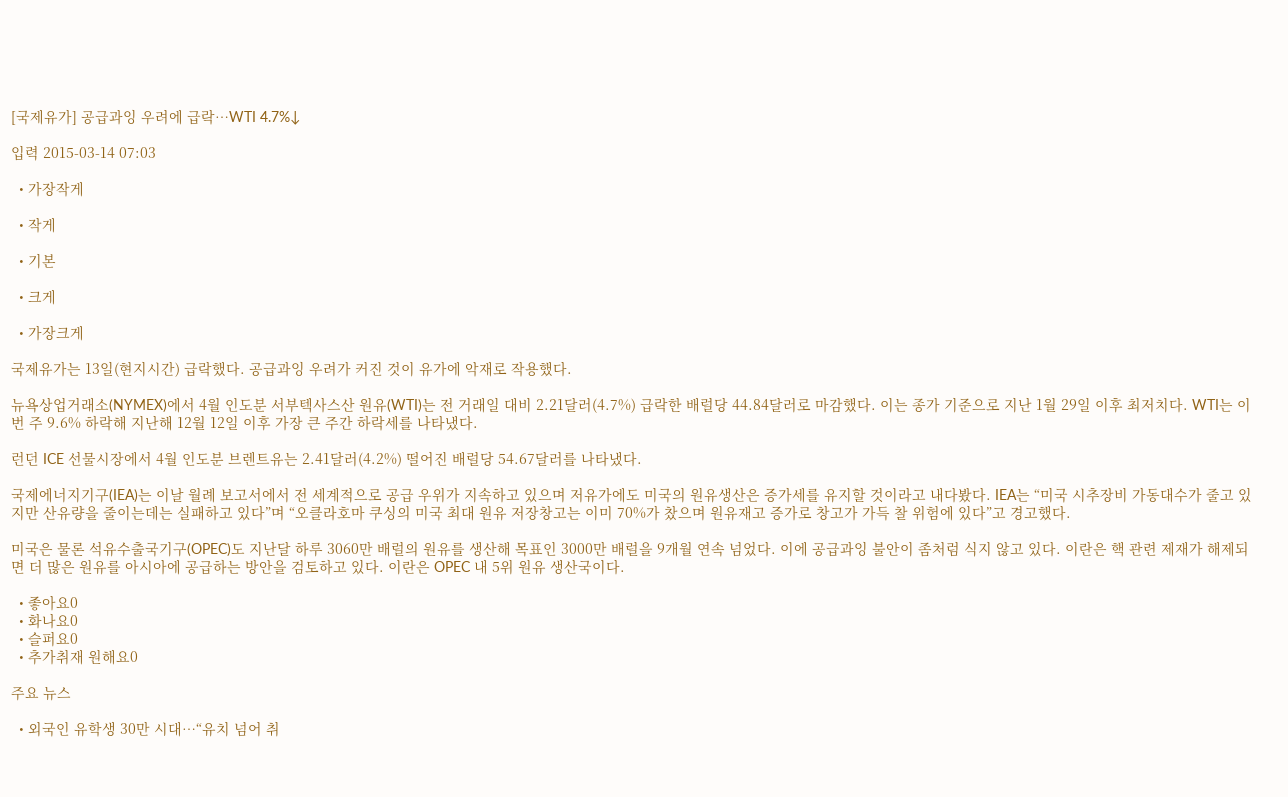[국제유가] 공급과잉 우려에 급락…WTI 4.7%↓

입력 2015-03-14 07:03

  • 가장작게

  • 작게

  • 기본

  • 크게

  • 가장크게

국제유가는 13일(현지시간) 급락했다. 공급과잉 우려가 커진 것이 유가에 악재로 작용했다.

뉴욕상업거래소(NYMEX)에서 4월 인도분 서부텍사스산 원유(WTI)는 전 거래일 대비 2.21달러(4.7%) 급락한 배럴당 44.84달러로 마감했다. 이는 종가 기준으로 지난 1월 29일 이후 최저치다. WTI는 이번 주 9.6% 하락해 지난해 12월 12일 이후 가장 큰 주간 하락세를 나타냈다.

런던 ICE 선물시장에서 4월 인도분 브렌트유는 2.41달러(4.2%) 떨어진 배럴당 54.67달러를 나타냈다.

국제에너지기구(IEA)는 이날 월례 보고서에서 전 세계적으로 공급 우위가 지속하고 있으며 저유가에도 미국의 원유생산은 증가세를 유지할 것이라고 내다봤다. IEA는 “미국 시추장비 가동대수가 줄고 있지만 산유량을 줄이는데는 실패하고 있다”며 “오클라호마 쿠싱의 미국 최대 원유 저장창고는 이미 70%가 찼으며 원유재고 증가로 창고가 가득 찰 위험에 있다”고 경고했다.

미국은 물론 석유수출국기구(OPEC)도 지난달 하루 3060만 배럴의 원유를 생산해 목표인 3000만 배럴을 9개월 연속 넘었다. 이에 공급과잉 불안이 좀처럼 식지 않고 있다. 이란은 핵 관련 제재가 해제되면 더 많은 원유를 아시아에 공급하는 방안을 검토하고 있다. 이란은 OPEC 내 5위 원유 생산국이다.

  • 좋아요0
  • 화나요0
  • 슬퍼요0
  • 추가취재 원해요0

주요 뉴스

  • 외국인 유학생 30만 시대…“유치 넘어 취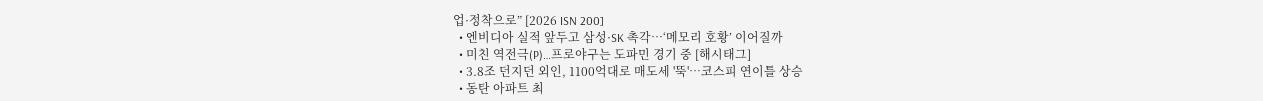업·정착으로” [2026 ISN 200]
  • 엔비디아 실적 앞두고 삼성·SK 촉각…‘메모리 호황’ 이어질까
  • 미친 역전극(P)…프로야구는 도파민 경기 중 [해시태그]
  • 3.8조 던지던 외인, 1100억대로 매도세 '뚝'…코스피 연이틀 상승
  • 동탄 아파트 최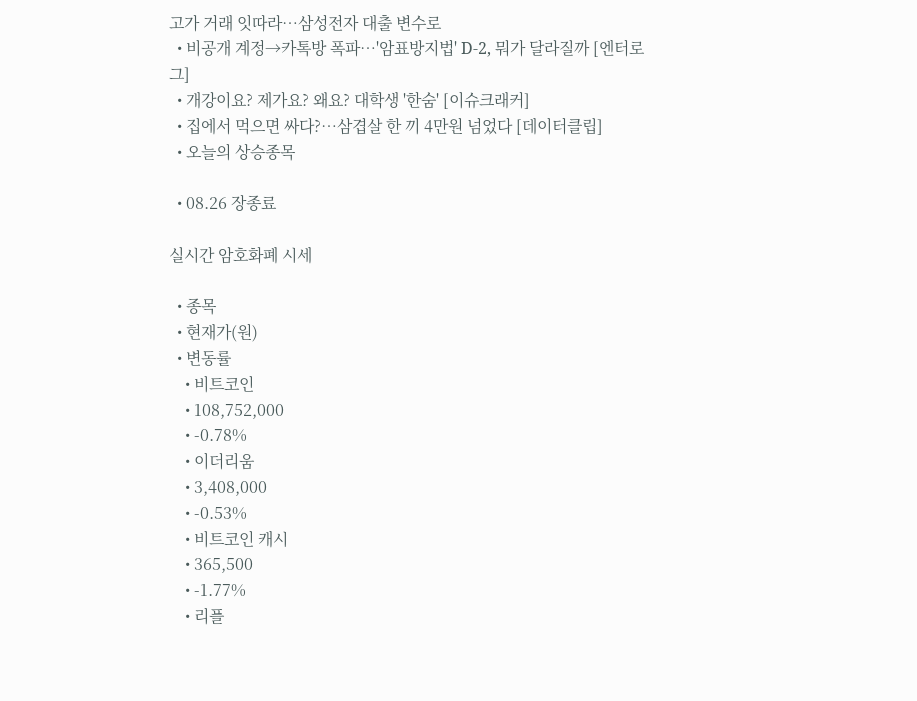고가 거래 잇따라⋯삼성전자 대출 변수로
  • 비공개 계정→카톡방 폭파⋯'암표방지법' D-2, 뭐가 달라질까 [엔터로그]
  • 개강이요? 제가요? 왜요? 대학생 '한숨' [이슈크래커]
  • 집에서 먹으면 싸다?…삼겹살 한 끼 4만원 넘었다 [데이터클립]
  • 오늘의 상승종목

  • 08.26 장종료

실시간 암호화폐 시세

  • 종목
  • 현재가(원)
  • 변동률
    • 비트코인
    • 108,752,000
    • -0.78%
    • 이더리움
    • 3,408,000
    • -0.53%
    • 비트코인 캐시
    • 365,500
    • -1.77%
    • 리플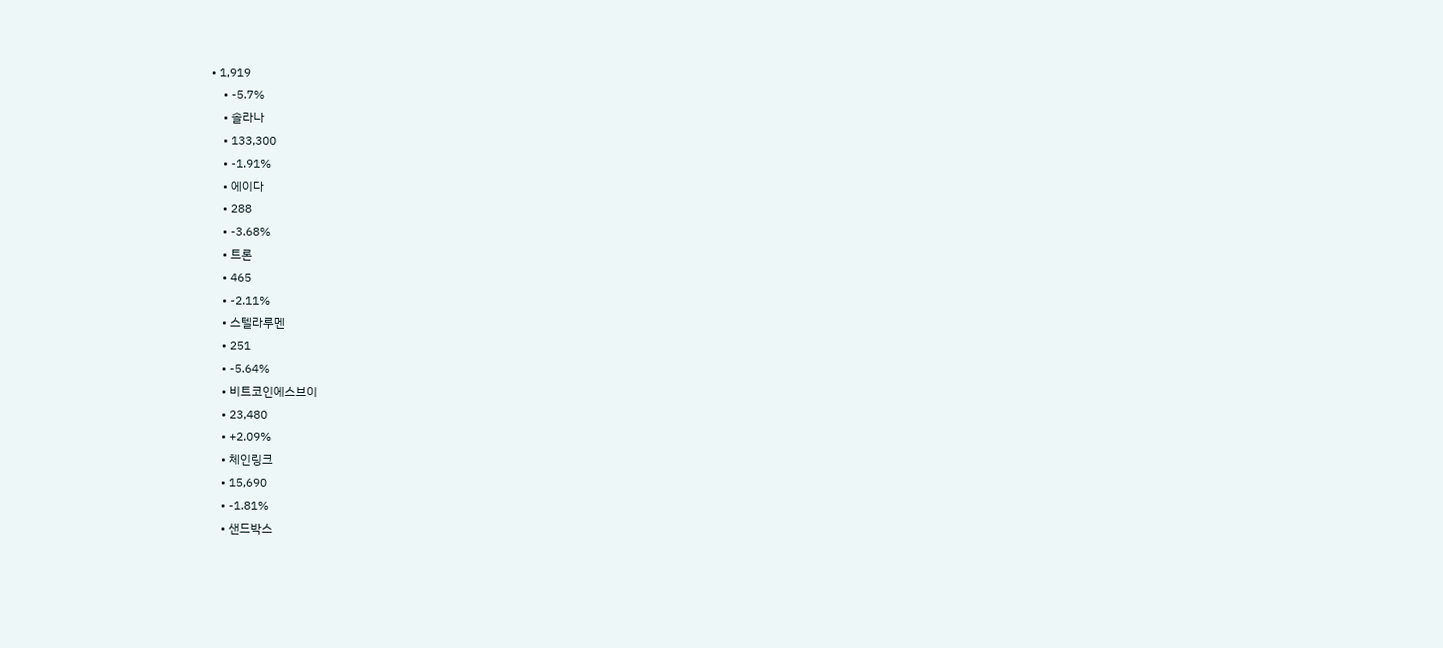• 1,919
    • -5.7%
    • 솔라나
    • 133,300
    • -1.91%
    • 에이다
    • 288
    • -3.68%
    • 트론
    • 465
    • -2.11%
    • 스텔라루멘
    • 251
    • -5.64%
    • 비트코인에스브이
    • 23,480
    • +2.09%
    • 체인링크
    • 15,690
    • -1.81%
    • 샌드박스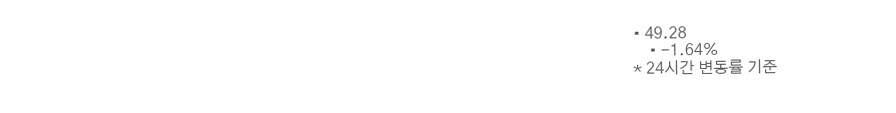• 49.28
    • -1.64%
* 24시간 변동률 기준